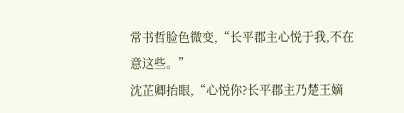常书哲脸色微变,“长平郡主心悦于我,不在意这些。”
沈芷卿抬眼,“心悦你?长平郡主乃楚王嫡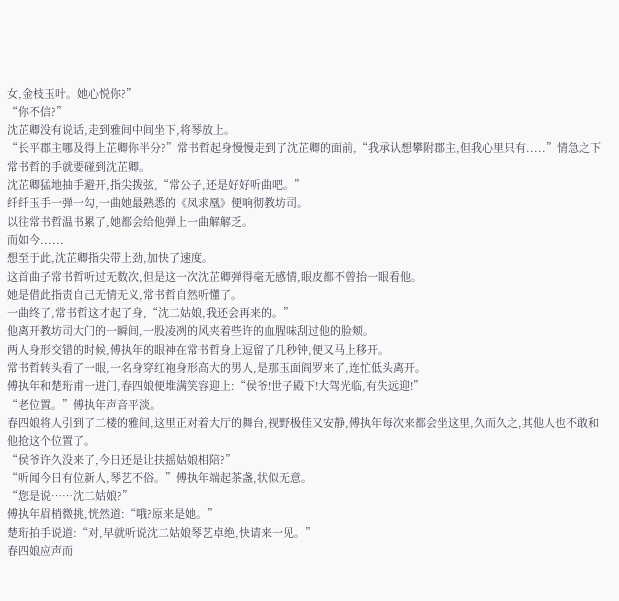女,金枝玉叶。她心悦你?”
“你不信?”
沈芷卿没有说话,走到雅间中间坐下,将琴放上。
“长平郡主哪及得上芷卿你半分?”常书哲起身慢慢走到了沈芷卿的面前,“我承认想攀附郡主,但我心里只有.....”情急之下常书哲的手就要碰到沈芷卿。
沈芷卿猛地抽手避开,指尖拨弦,“常公子,还是好好听曲吧。”
纤纤玉手一弹一勾,一曲她最熟悉的《凤求凰》便响彻教坊司。
以往常书哲温书累了,她都会给他弹上一曲解解乏。
而如今......
想至于此,沈芷卿指尖带上劲,加快了速度。
这首曲子常书哲听过无数次,但是这一次沈芷卿弹得毫无感情,眼皮都不曾抬一眼看他。
她是借此指责自己无情无义,常书哲自然听懂了。
一曲终了,常书哲这才起了身,“沈二姑娘,我还会再来的。”
他离开教坊司大门的一瞬间,一股凌冽的风夹着些许的血腥味刮过他的脸颊。
两人身形交错的时候,傅执年的眼神在常书哲身上逗留了几秒钟,便又马上移开。
常书哲转头看了一眼,一名身穿红袍身形高大的男人,是那玉面阎罗来了,连忙低头离开。
傅执年和楚珩甫一进门,春四娘便堆满笑容迎上:“侯爷!世子殿下!大驾光临,有失远迎!”
“老位置。”傅执年声音平淡。
春四娘将人引到了二楼的雅间,这里正对着大厅的舞台,视野极佳又安静,傅执年每次来都会坐这里,久而久之,其他人也不敢和他抢这个位置了。
“侯爷许久没来了,今日还是让扶摇姑娘相陪?”
“听闻今日有位新人,琴艺不俗。”傅执年端起茶盏,状似无意。
“您是说……沈二姑娘?”
傅执年眉梢微挑,恍然道:“哦?原来是她。”
楚珩拍手说道:“对,早就听说沈二姑娘琴艺卓绝,快请来一见。”
春四娘应声而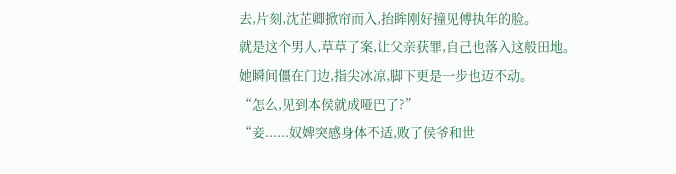去,片刻,沈芷卿掀帘而入,抬眸刚好撞见傅执年的脸。
就是这个男人,草草了案,让父亲获罪,自己也落入这般田地。
她瞬间僵在门边,指尖冰凉,脚下更是一步也迈不动。
“怎么,见到本侯就成哑巴了?”
“妾......奴婢突感身体不适,败了侯爷和世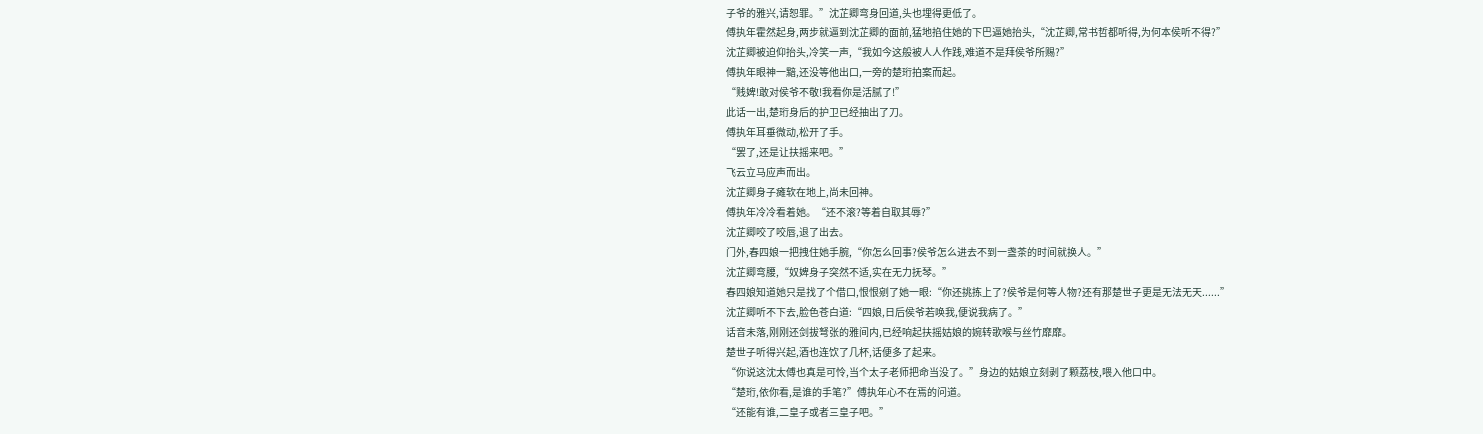子爷的雅兴,请恕罪。”沈芷卿弯身回道,头也埋得更低了。
傅执年霍然起身,两步就逼到沈芷卿的面前,猛地掐住她的下巴逼她抬头,“沈芷卿,常书哲都听得,为何本侯听不得?”
沈芷卿被迫仰抬头,冷笑一声,“我如今这般被人人作践,难道不是拜侯爷所赐?”
傅执年眼神一黯,还没等他出口,一旁的楚珩拍案而起。
“贱婢!敢对侯爷不敬!我看你是活腻了!”
此话一出,楚珩身后的护卫已经抽出了刀。
傅执年耳垂微动,松开了手。
“罢了,还是让扶摇来吧。”
飞云立马应声而出。
沈芷卿身子瘫软在地上,尚未回神。
傅执年冷冷看着她。“还不滚?等着自取其辱?”
沈芷卿咬了咬唇,退了出去。
门外,春四娘一把拽住她手腕,“你怎么回事?侯爷怎么进去不到一盏茶的时间就换人。”
沈芷卿弯腰,“奴婢身子突然不适,实在无力抚琴。”
春四娘知道她只是找了个借口,恨恨剜了她一眼:“你还挑拣上了?侯爷是何等人物?还有那楚世子更是无法无天......”
沈芷卿听不下去,脸色苍白道:“四娘,日后侯爷若唤我,便说我病了。”
话音未落,刚刚还剑拔弩张的雅间内,已经响起扶摇姑娘的婉转歌喉与丝竹靡靡。
楚世子听得兴起,酒也连饮了几杯,话便多了起来。
“你说这沈太傅也真是可怜,当个太子老师把命当没了。”身边的姑娘立刻剥了颗荔枝,喂入他口中。
“楚珩,依你看,是谁的手笔?”傅执年心不在焉的问道。
“还能有谁,二皇子或者三皇子吧。”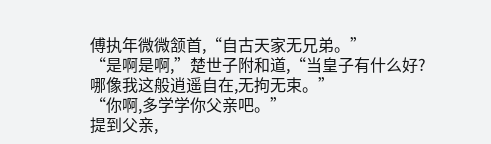傅执年微微颔首,“自古天家无兄弟。”
“是啊是啊,”楚世子附和道,“当皇子有什么好?哪像我这般逍遥自在,无拘无束。”
“你啊,多学学你父亲吧。”
提到父亲,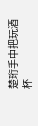楚珩手中把玩酒杯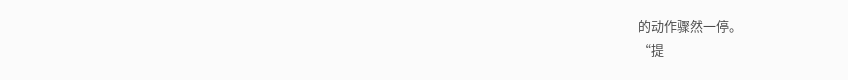的动作骤然一停。
“提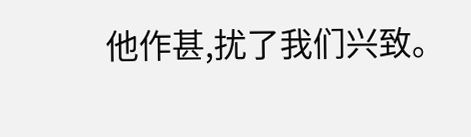他作甚,扰了我们兴致。